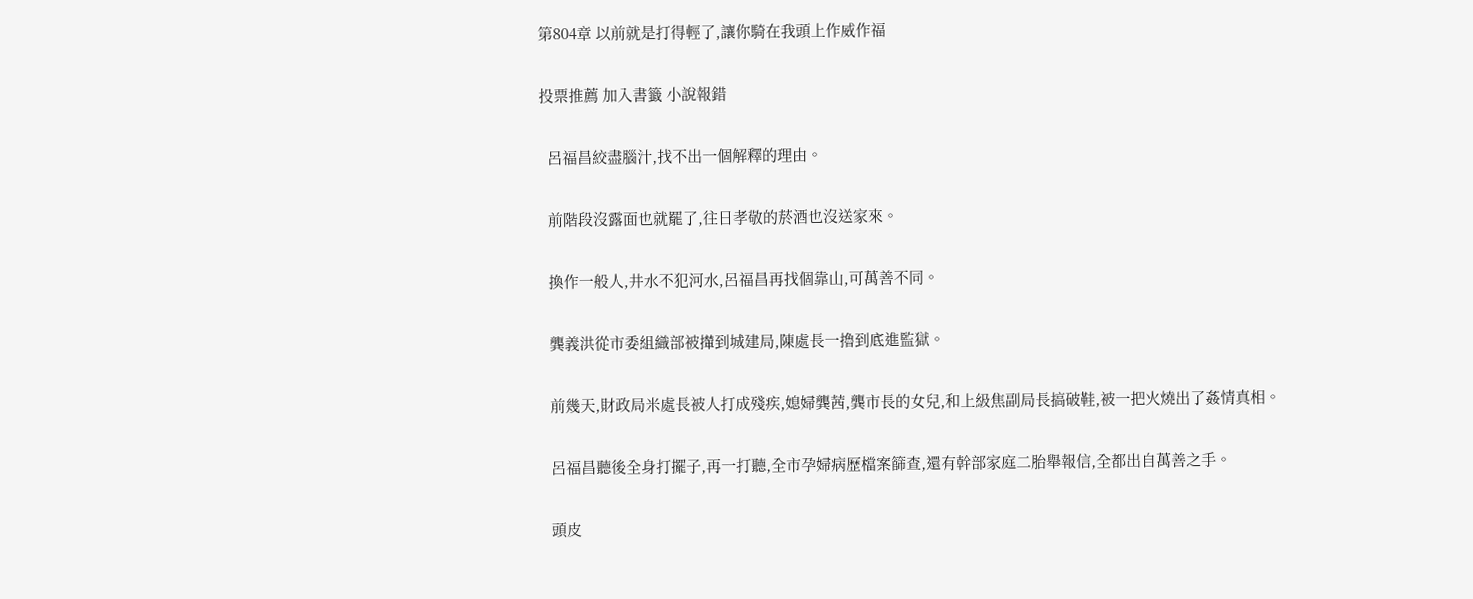第804章 以前就是打得輕了,讓你騎在我頭上作威作福

投票推薦 加入書籤 小說報錯

  呂福昌絞盡腦汁,找不出一個解釋的理由。

  前階段沒露面也就罷了,往日孝敬的菸酒也沒送家來。

  換作一般人,井水不犯河水,呂福昌再找個靠山,可萬善不同。

  龔義洪從市委組織部被攆到城建局,陳處長一擼到底進監獄。

  前幾天,財政局米處長被人打成殘疾,媳婦龔茜,龔市長的女兒,和上級焦副局長搞破鞋,被一把火燒出了姦情真相。

  呂福昌聽後全身打擺子,再一打聽,全市孕婦病歷檔案篩查,還有幹部家庭二胎舉報信,全都出自萬善之手。

  頭皮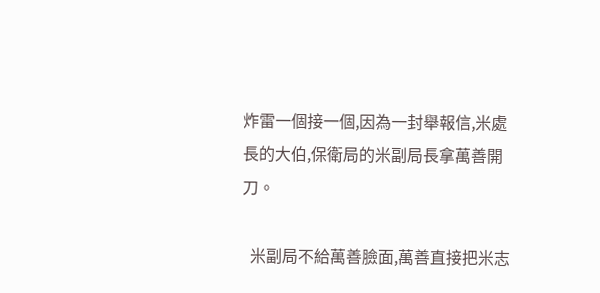炸雷一個接一個,因為一封舉報信,米處長的大伯,保衛局的米副局長拿萬善開刀。

  米副局不給萬善臉面,萬善直接把米志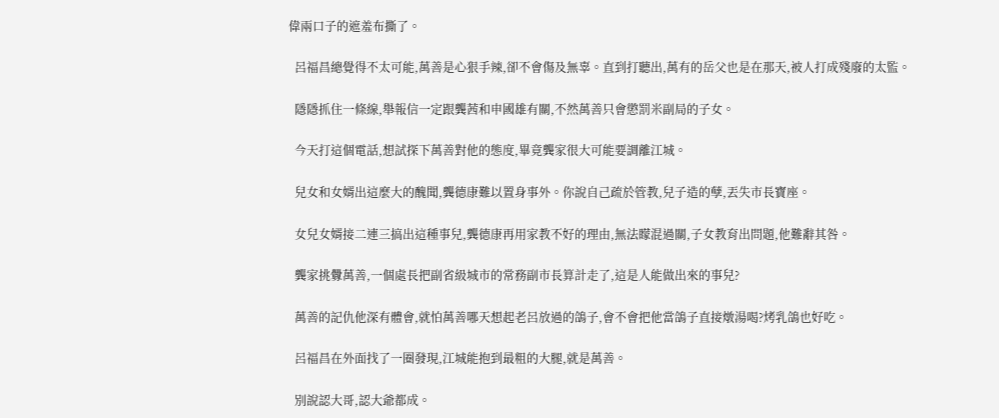偉兩口子的遮羞布撕了。

  呂福昌總覺得不太可能,萬善是心狠手辣,卻不會傷及無辜。直到打聽出,萬有的岳父也是在那天,被人打成殘廢的太監。

  隱隱抓住一條線,舉報信一定跟龔茜和申國雄有關,不然萬善只會懲罰米副局的子女。

  今天打這個電話,想試探下萬善對他的態度,畢竟龔家很大可能要調離江城。

  兒女和女婿出這麼大的醜聞,龔德康難以置身事外。你說自己疏於管教,兒子造的孽,丟失市長寶座。

  女兒女婿接二連三搞出這種事兒,龔德康再用家教不好的理由,無法矇混過關,子女教育出問題,他難辭其咎。

  龔家挑釁萬善,一個處長把副省級城市的常務副市長算計走了,這是人能做出來的事兒?

  萬善的記仇他深有體會,就怕萬善哪天想起老呂放過的鴿子,會不會把他當鴿子直接燉湯喝?烤乳鴿也好吃。

  呂福昌在外面找了一圈發現,江城能抱到最粗的大腿,就是萬善。

  別說認大哥,認大爺都成。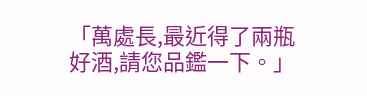「萬處長,最近得了兩瓶好酒,請您品鑑一下。」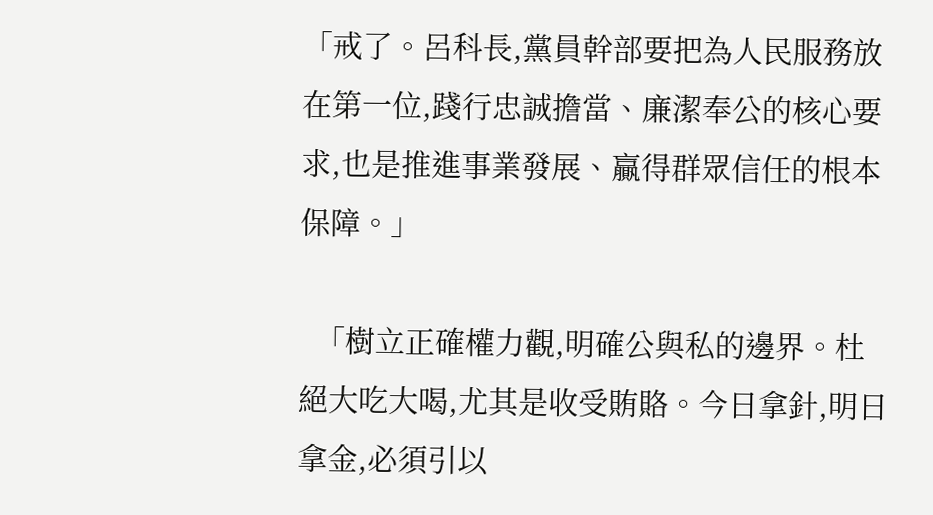「戒了。呂科長,黨員幹部要把為人民服務放在第一位,踐行忠誠擔當、廉潔奉公的核心要求,也是推進事業發展、贏得群眾信任的根本保障。」

  「樹立正確權力觀,明確公與私的邊界。杜絕大吃大喝,尤其是收受賄賂。今日拿針,明日拿金,必須引以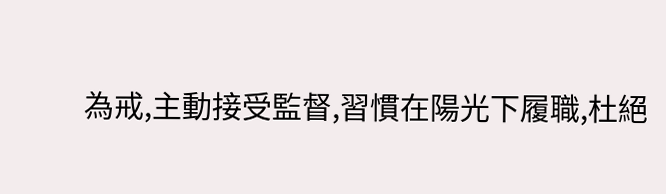為戒,主動接受監督,習慣在陽光下履職,杜絕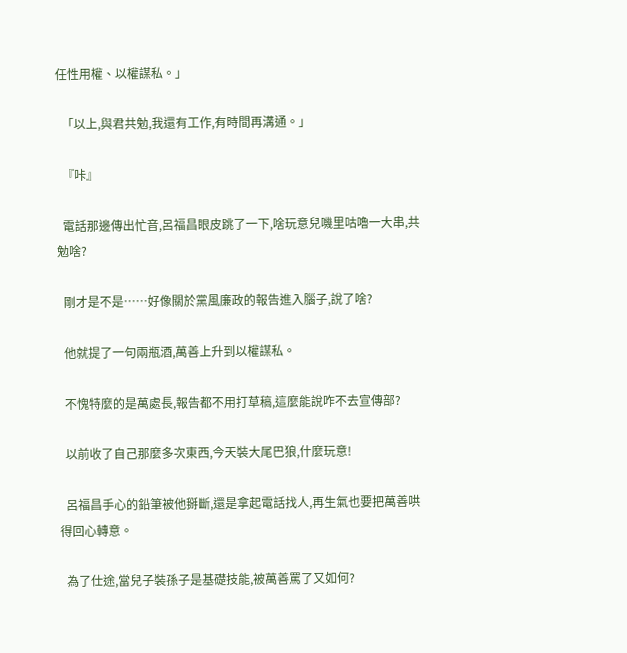任性用權、以權謀私。」

  「以上,與君共勉,我還有工作,有時間再溝通。」

  『咔』

  電話那邊傳出忙音,呂福昌眼皮跳了一下,啥玩意兒嘰里咕嚕一大串,共勉啥?

  剛才是不是……好像關於黨風廉政的報告進入腦子,說了啥?

  他就提了一句兩瓶酒,萬善上升到以權謀私。

  不愧特麼的是萬處長,報告都不用打草稿,這麼能說咋不去宣傳部?

  以前收了自己那麼多次東西,今天裝大尾巴狼,什麼玩意!

  呂福昌手心的鉛筆被他掰斷,還是拿起電話找人,再生氣也要把萬善哄得回心轉意。

  為了仕途,當兒子裝孫子是基礎技能,被萬善罵了又如何?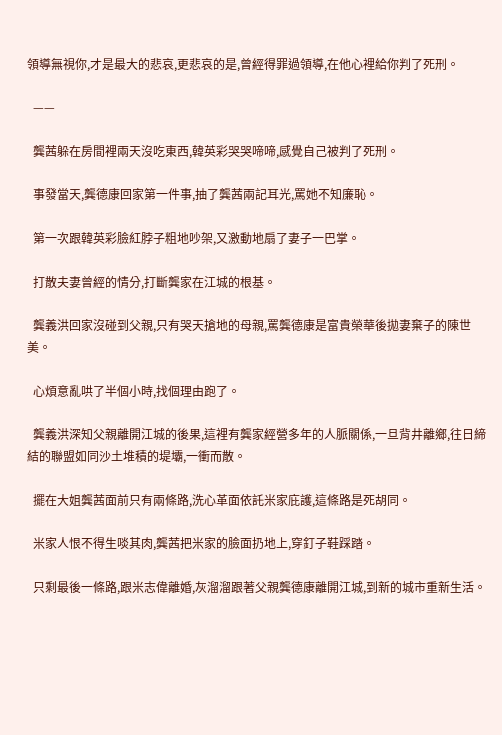領導無視你,才是最大的悲哀,更悲哀的是,曾經得罪過領導,在他心裡給你判了死刑。

  ——

  龔茜躲在房間裡兩天沒吃東西,韓英彩哭哭啼啼,感覺自己被判了死刑。

  事發當天,龔德康回家第一件事,抽了龔茜兩記耳光,罵她不知廉恥。

  第一次跟韓英彩臉紅脖子粗地吵架,又激動地扇了妻子一巴掌。

  打散夫妻曾經的情分,打斷龔家在江城的根基。

  龔義洪回家沒碰到父親,只有哭天搶地的母親,罵龔德康是富貴榮華後拋妻棄子的陳世美。

  心煩意亂哄了半個小時,找個理由跑了。

  龔義洪深知父親離開江城的後果,這裡有龔家經營多年的人脈關係,一旦背井離鄉,往日締結的聯盟如同沙土堆積的堤壩,一衝而散。

  擺在大姐龔茜面前只有兩條路,洗心革面依託米家庇護,這條路是死胡同。

  米家人恨不得生啖其肉,龔茜把米家的臉面扔地上,穿釘子鞋踩踏。

  只剩最後一條路,跟米志偉離婚,灰溜溜跟著父親龔德康離開江城,到新的城市重新生活。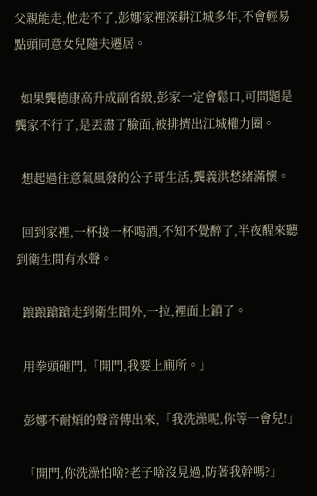父親能走,他走不了,彭娜家裡深耕江城多年,不會輕易點頭同意女兒隨夫遷居。

  如果龔德康高升成副省級,彭家一定會鬆口,可問題是龔家不行了,是丟盡了臉面,被排擠出江城權力圈。

  想起過往意氣風發的公子哥生活,龔義洪愁緒滿懷。

  回到家裡,一杯接一杯喝酒,不知不覺醉了,半夜醒來聽到衛生間有水聲。

  踉踉蹌蹌走到衛生間外,一拉,裡面上鎖了。

  用拳頭砸門,「開門,我要上廁所。」

  彭娜不耐煩的聲音傳出來,「我洗澡呢,你等一會兒!」

  「開門,你洗澡怕啥?老子啥沒見過,防著我幹嗎?」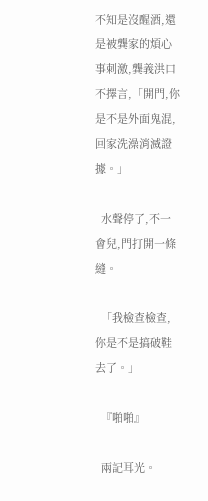不知是沒醒酒,還是被龔家的煩心事刺激,龔義洪口不擇言,「開門,你是不是外面鬼混,回家洗澡消滅證據。」

  水聲停了,不一會兒,門打開一條縫。

  「我檢查檢查,你是不是搞破鞋去了。」

  『啪啪』

  兩記耳光。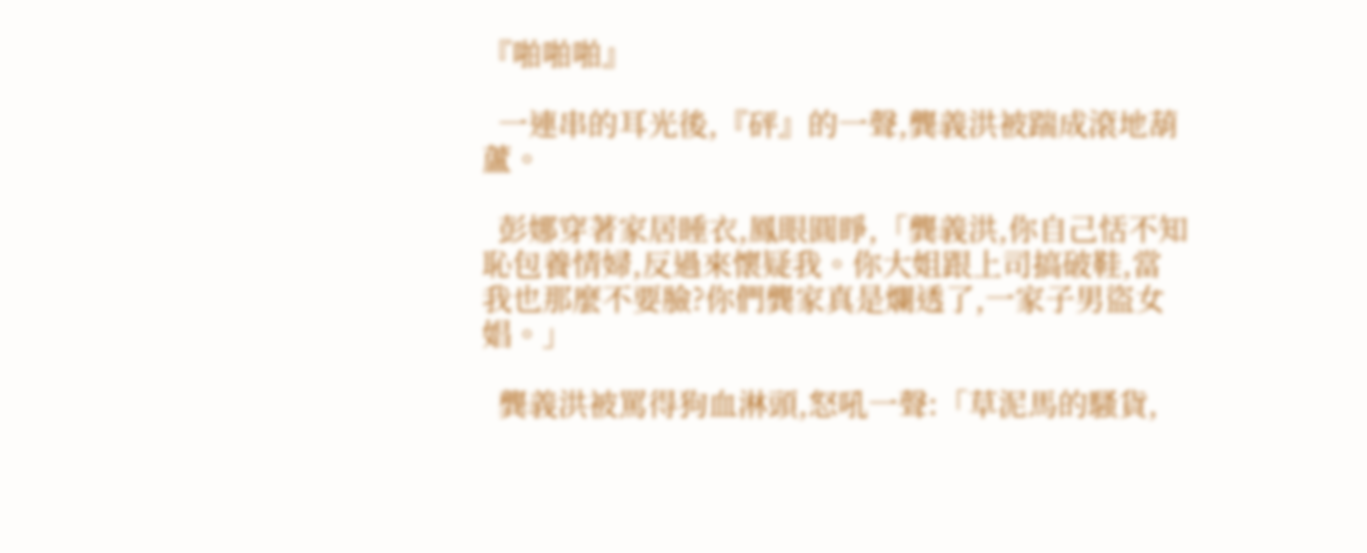『啪啪啪』

  一連串的耳光後,『砰』的一聲,龔義洪被踹成滾地葫蘆。

  彭娜穿著家居睡衣,鳳眼圓睜,「龔義洪,你自己恬不知恥包養情婦,反過來懷疑我。你大姐跟上司搞破鞋,當我也那麼不要臉?你們龔家真是爛透了,一家子男盜女娼。」

  龔義洪被罵得狗血淋頭,怒吼一聲:「草泥馬的騷貨,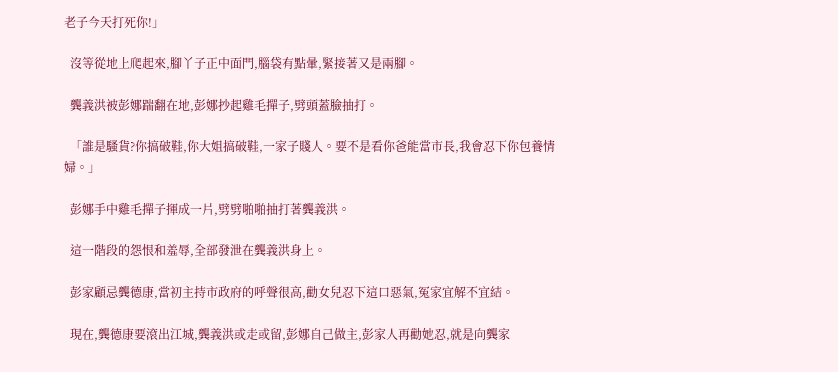老子今天打死你!」

  沒等從地上爬起來,腳丫子正中面門,腦袋有點暈,緊接著又是兩腳。

  龔義洪被彭娜踹翻在地,彭娜抄起雞毛撣子,劈頭蓋臉抽打。

  「誰是騷貨?你搞破鞋,你大姐搞破鞋,一家子賤人。要不是看你爸能當市長,我會忍下你包養情婦。」

  彭娜手中雞毛撣子揮成一片,劈劈啪啪抽打著龔義洪。

  這一階段的怨恨和羞辱,全部發泄在龔義洪身上。

  彭家顧忌龔德康,當初主持市政府的呼聲很高,勸女兒忍下這口惡氣,冤家宜解不宜結。

  現在,龔德康要滾出江城,龔義洪或走或留,彭娜自己做主,彭家人再勸她忍,就是向龔家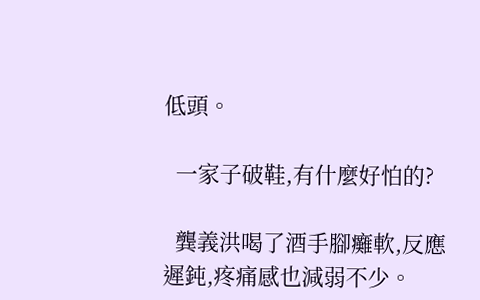低頭。

  一家子破鞋,有什麼好怕的?

  龔義洪喝了酒手腳癱軟,反應遲鈍,疼痛感也減弱不少。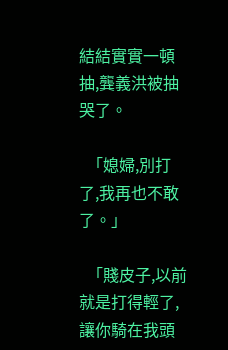結結實實一頓抽,龔義洪被抽哭了。

  「媳婦,別打了,我再也不敢了。」

  「賤皮子,以前就是打得輕了,讓你騎在我頭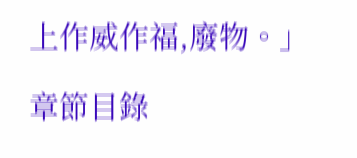上作威作福,廢物。」

章節目錄